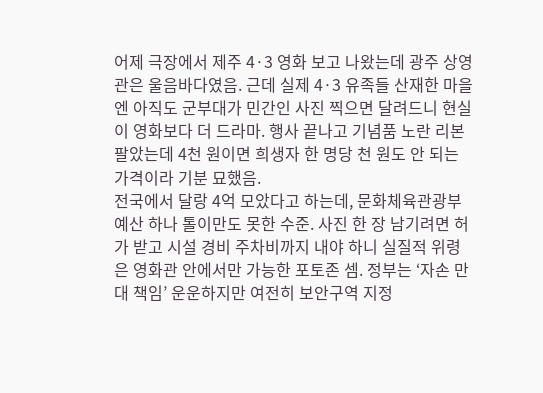어제 극장에서 제주 4·3 영화 보고 나왔는데 광주 상영관은 울음바다였음. 근데 실제 4·3 유족들 산재한 마을엔 아직도 군부대가 민간인 사진 찍으면 달려드니 현실이 영화보다 더 드라마. 행사 끝나고 기념품 노란 리본 팔았는데 4천 원이면 희생자 한 명당 천 원도 안 되는 가격이라 기분 묘했음.
전국에서 달랑 4억 모았다고 하는데, 문화체육관광부 예산 하나 톨이만도 못한 수준. 사진 한 장 남기려면 허가 받고 시설 경비 주차비까지 내야 하니 실질적 위령은 영화관 안에서만 가능한 포토존 셈. 정부는 ‘자손 만대 책임’ 운운하지만 여전히 보안구역 지정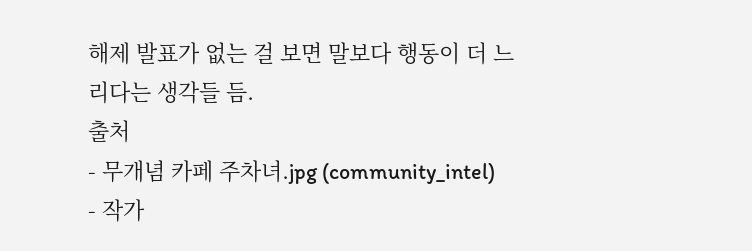해제 발표가 없는 걸 보면 말보다 행동이 더 느리다는 생각들 듬.
출처
- 무개념 카페 주차녀.jpg (community_intel)
- 작가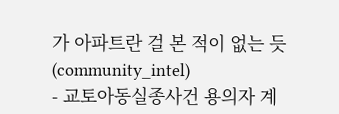가 아파트란 걸 본 적이 없는 듯 (community_intel)
- 교토아동실종사건 용의자 계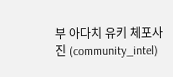부 아다치 유키 체포사진 (community_intel)